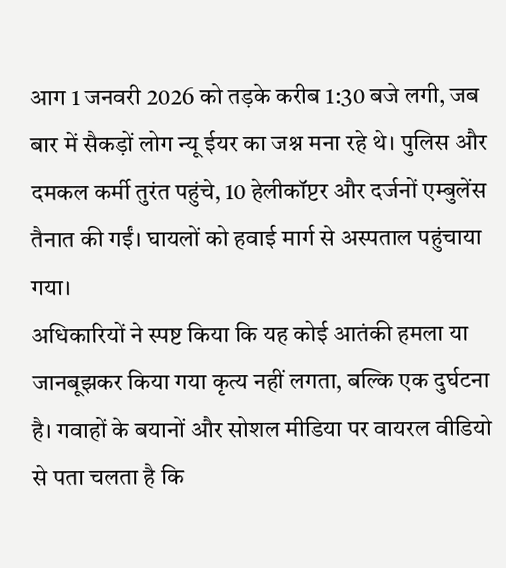आग 1 जनवरी 2026 को तड़के करीब 1:30 बजे लगी, जब बार में सैकड़ों लोग न्यू ईयर का जश्न मना रहे थे। पुलिस और दमकल कर्मी तुरंत पहुंचे, 10 हेलीकॉप्टर और दर्जनों एम्बुलेंस तैनात की गईं। घायलों को हवाई मार्ग से अस्पताल पहुंचाया गया।
अधिकारियों ने स्पष्ट किया कि यह कोई आतंकी हमला या जानबूझकर किया गया कृत्य नहीं लगता, बल्कि एक दुर्घटना है। गवाहों के बयानों और सोशल मीडिया पर वायरल वीडियो से पता चलता है कि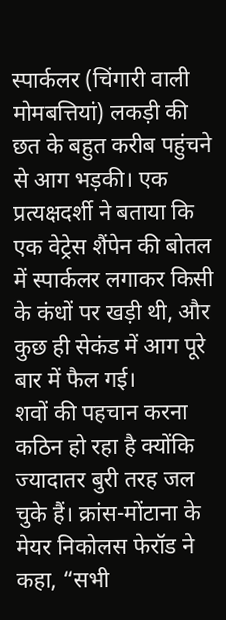स्पार्कलर (चिंगारी वाली मोमबत्तियां) लकड़ी की छत के बहुत करीब पहुंचने से आग भड़की। एक प्रत्यक्षदर्शी ने बताया कि एक वेट्रेस शैंपेन की बोतल में स्पार्कलर लगाकर किसी के कंधों पर खड़ी थी, और कुछ ही सेकंड में आग पूरे बार में फैल गई।
शवों की पहचान करना कठिन हो रहा है क्योंकि ज्यादातर बुरी तरह जल चुके हैं। क्रांस-मोंटाना के मेयर निकोलस फेरॉड ने कहा, “सभी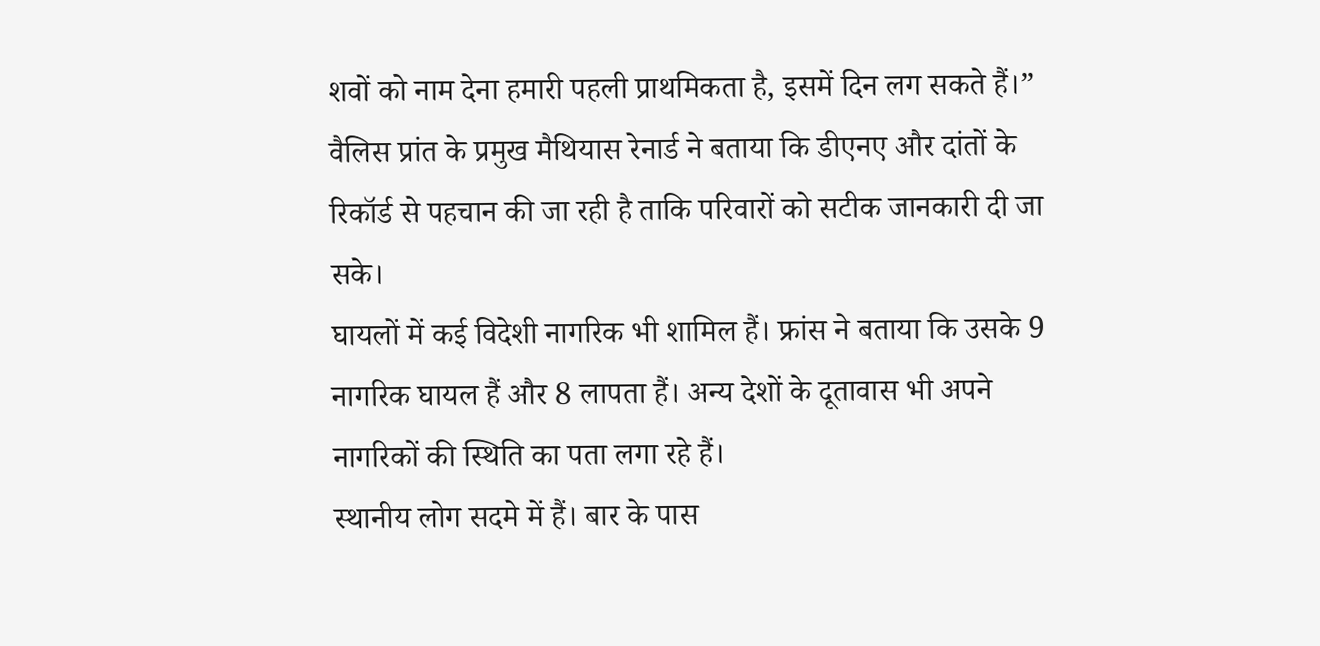शवों को नाम देना हमारी पहली प्राथमिकता है, इसमें दिन लग सकते हैं।” वैलिस प्रांत के प्रमुख मैथियास रेनार्ड ने बताया कि डीएनए और दांतों के रिकॉर्ड से पहचान की जा रही है ताकि परिवारों को सटीक जानकारी दी जा सके।
घायलों में कई विदेशी नागरिक भी शामिल हैं। फ्रांस ने बताया कि उसके 9 नागरिक घायल हैं और 8 लापता हैं। अन्य देशों के दूतावास भी अपने नागरिकों की स्थिति का पता लगा रहे हैं।
स्थानीय लोग सदमे में हैं। बार के पास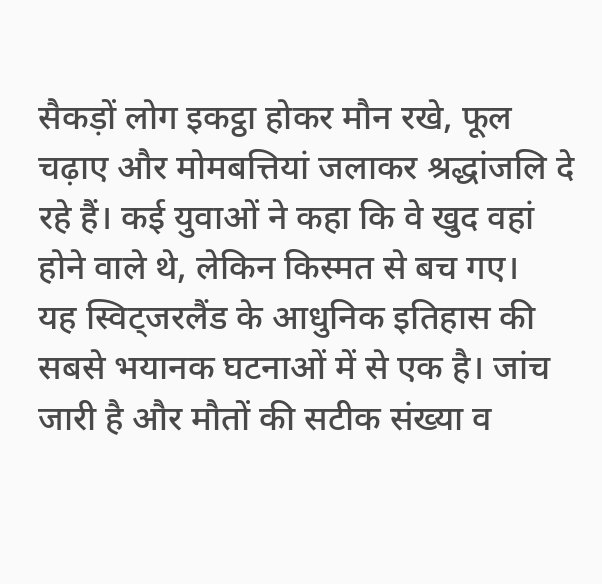सैकड़ों लोग इकट्ठा होकर मौन रखे, फूल चढ़ाए और मोमबत्तियां जलाकर श्रद्धांजलि दे रहे हैं। कई युवाओं ने कहा कि वे खुद वहां होने वाले थे, लेकिन किस्मत से बच गए।
यह स्विट्जरलैंड के आधुनिक इतिहास की सबसे भयानक घटनाओं में से एक है। जांच जारी है और मौतों की सटीक संख्या व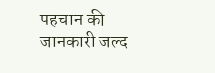पहचान की जानकारी जल्द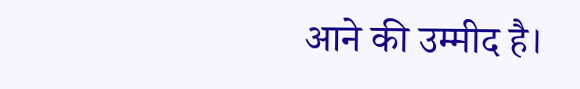आने की उम्मीद है।